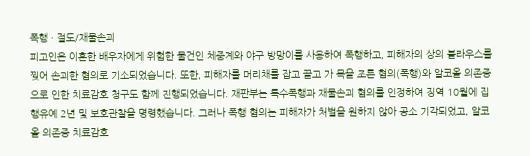폭행 · 절도/재물손괴
피고인은 이혼한 배우자에게 위험한 물건인 체중계와 야구 방망이를 사용하여 폭행하고, 피해자의 상의 블라우스를 찢어 손괴한 혐의로 기소되었습니다. 또한, 피해자를 머리채를 잡고 끌고 가 목을 조른 혐의(폭행)와 알코올 의존증으로 인한 치료감호 청구도 함께 진행되었습니다. 재판부는 특수폭행과 재물손괴 혐의를 인정하여 징역 10월에 집행유예 2년 및 보호관찰을 명령했습니다. 그러나 폭행 혐의는 피해자가 처벌을 원하지 않아 공소 기각되었고, 알코올 의존증 치료감호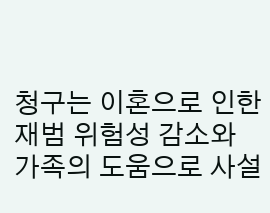청구는 이혼으로 인한 재범 위험성 감소와 가족의 도움으로 사설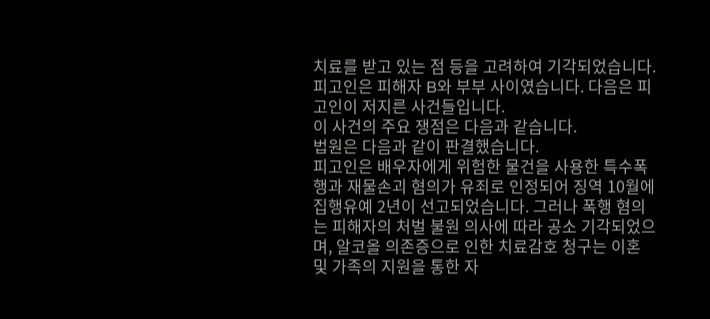치료를 받고 있는 점 등을 고려하여 기각되었습니다.
피고인은 피해자 B와 부부 사이였습니다. 다음은 피고인이 저지른 사건들입니다.
이 사건의 주요 쟁점은 다음과 같습니다.
법원은 다음과 같이 판결했습니다.
피고인은 배우자에게 위험한 물건을 사용한 특수폭행과 재물손괴 혐의가 유죄로 인정되어 징역 10월에 집행유예 2년이 선고되었습니다. 그러나 폭행 혐의는 피해자의 처벌 불원 의사에 따라 공소 기각되었으며, 알코올 의존증으로 인한 치료감호 청구는 이혼 및 가족의 지원을 통한 자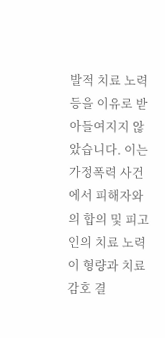발적 치료 노력 등을 이유로 받아들여지지 않았습니다. 이는 가정폭력 사건에서 피해자와의 합의 및 피고인의 치료 노력이 형량과 치료감호 결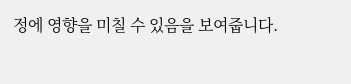정에 영향을 미칠 수 있음을 보여줍니다.